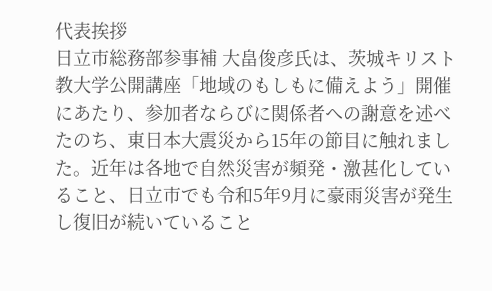代表挨拶
日立市総務部参事補 大畠俊彦氏は、茨城キリスト教大学公開講座「地域のもしもに備えよう」開催にあたり、参加者ならびに関係者への謝意を述べたのち、東日本大震災から15年の節目に触れました。近年は各地で自然災害が頻発・激甚化していること、日立市でも令和5年9月に豪雨災害が発生し復旧が続いていること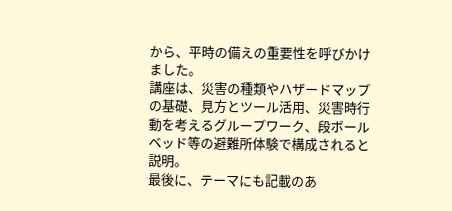から、平時の備えの重要性を呼びかけました。
講座は、災害の種類やハザードマップの基礎、見方とツール活用、災害時行動を考えるグループワーク、段ボールベッド等の避難所体験で構成されると説明。
最後に、テーマにも記載のあ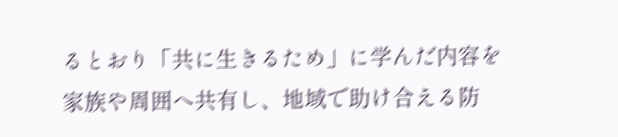るとおり「共に生きるため」に学んだ内容を家族や周囲へ共有し、地域で助け合える防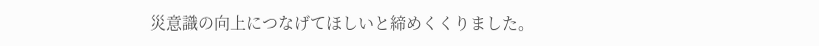災意識の向上につなげてほしいと締めくくりました。